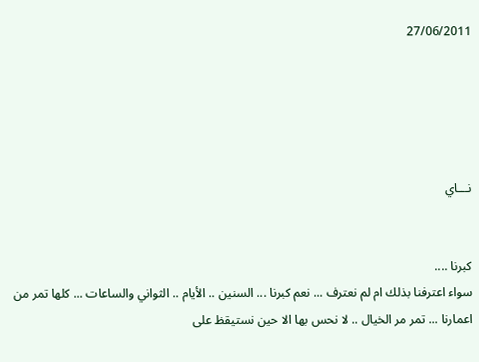27/06/2011





نـــاي


كبرنا ....
سواء اعترفنا بذلك ام لم نعترف ... نعم كبرنا ... السنين .. الأيام .. الثواني والساعات ... كلها تمر من اعمارنا ... تمر مر الخيال .. لا نحس بها الا حين نستيقظ على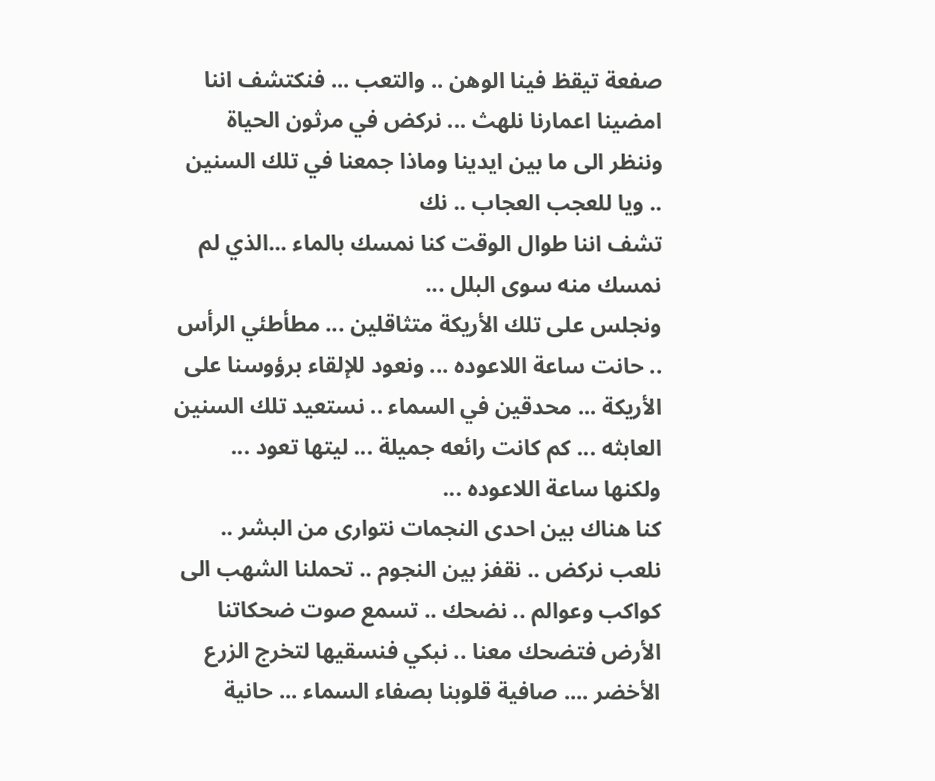صفعة تيقظ فينا الوهن .. والتعب ... فنكتشف اننا امضينا اعمارنا نلهث ... نركض في مرثون الحياة
وننظر الى ما بين ايدينا وماذا جمعنا في تلك السنين .. ويا للعجب العجاب .. نك
تشف اننا طوال الوقت كنا نمسك بالماء ...الذي لم نمسك منه سوى البلل ...
ونجلس على تلك الأريكة متثاقلين ... مطأطئي الرأس .. حانت ساعة اللاعوده ... ونعود للإلقاء برؤوسنا على الأريكة ... محدقين في السماء .. نستعيد تلك السنين العابثه ... كم كانت رائعه جميلة ... ليتها تعود ... ولكنها ساعة اللاعوده ...
كنا هناك بين احدى النجمات نتوارى من البشر .. نلعب نركض .. نقفز بين النجوم .. تحملنا الشهب الى كواكب وعوالم .. نضحك .. تسمع صوت ضحكاتنا الأرض فتضحك معنا .. نبكي فنسقيها لتخرج الزرع الأخضر .... صافية قلوبنا بصفاء السماء ... حانية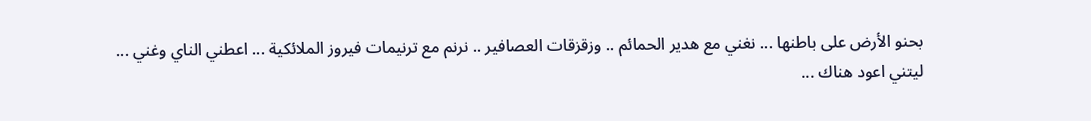بحنو الأرض على باطنها ... نغني مع هدير الحمائم .. وزقزقات العصافير .. نرنم مع ترنيمات فيروز الملائكية ... اعطني الناي وغني ...
ليتني اعود هناك ...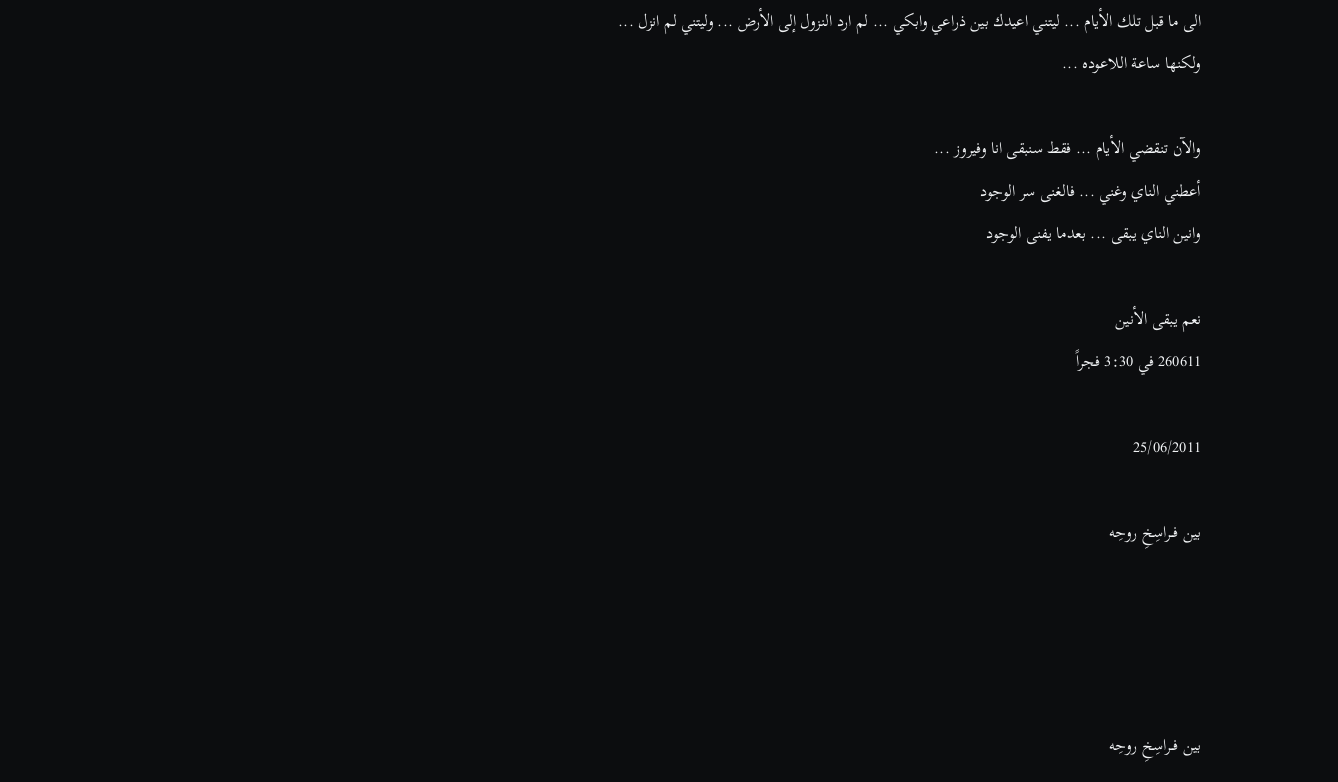الى ما قبل تلك الأيام ... ليتني اعيدك بين ذراعي وابكي ... لم ارد النزول إلى الأرض ... وليتني لم انزل ...
ولكنها ساعة اللاعوده ...

والآن تنقضي الأيام ... فقط سنبقى انا وفيروز ...
أعطني الناي وغني ... فالغنى سر الوجود
وانين الناي يبقى ... بعدما يفنى الوجود

نعم يبقى الأنين
260611 في 3:30 فجراً

25/06/2011

بين فــراسِخِ روحِه




بين فــراسِخِ روحِه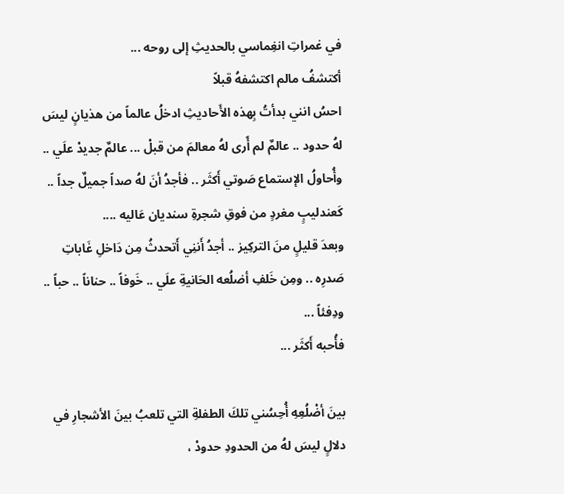في غمراتِ انغِماسي بالحديثِ إلى روحه ...
أكتشفُ مالم اكتشفهُ قبلاً
احسُ انني بدأتُ بِهذه الأَحاديثِ ادخلُ عالماً من هذيانٍ ليسَ لهُ حدود .. عالمٌ لم أًرى لهُ معالمَ من قبلْ ... عالمٌ جديدْ علَي ..
وأُحاولُ الإستماع صَوتي أَكثَر .. فأجدُ أنَ لهُ صداً جميلٌ جداً .. كَعندليبٍ مغردٍ من فوقِ شجرةِ سنديان عَاليه ....
وبعدَ قليلٍ منَ التركِيز .. أجدُ أَننِي أَتحدثُ مِن دَاخلِ غَاباتِ صَدرِه .. ومِن خَلفِ أضلُعه الحَانيةِ علَي .. خَوفاً .. حناناً .. حباً .. ودِفئاً ...
فأُحبه أَكثَر ...

بينَ أضْلُعِهِ أُحِسُني تلكَ الطفلةِ التي تلعبُ بينَ الأشجارِ في دلالٍ ليسَ لهُ من الحدودِ حدودْ ،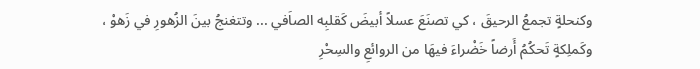وكنحلةٍ تجمعُ الرحيقَ ، كي تصنَعَ عسلاً أبيضَ كَقلبِه الصاَفي ... وتتغنجُ بينَ الزُهورِ في زَهوْ ،
وكَملِكةٍ تَحكُمُ أَرضاً خَضْراءَ فيهَا من الروائعِ والسِحْرِ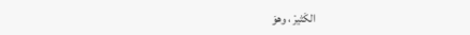الكَثيرْ ، وهوَ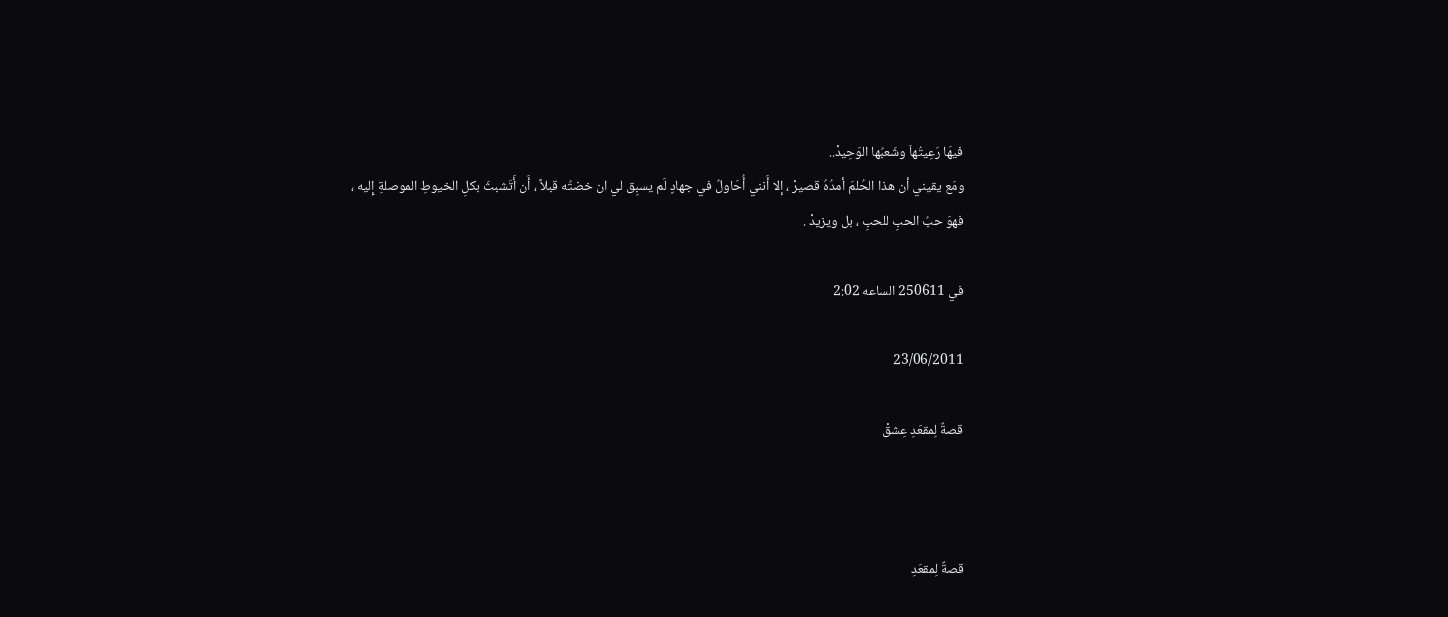فيهَا رَعِيتُهاَ وشَعبُها الوَحِيدْ..
ومَع يقيني أن هذا الحُلمَ أمدُهُ قصيرْ ، إلا أَنني أُحَاولُ في جهادٍ لَم يسبِق لي ان خضتُه قبلاً ، أَن أَتَشبثَ بكلِ الخيوطِ الموصلةِ إِليه ،
فهوَ حبُ الحبِ للحبِ ، بل ويزيدْ .

في 250611 الساعه 2:02

23/06/2011

قصةٌ لِمقعَدِ عِشقْ



قصةٌ لِمقعَدِ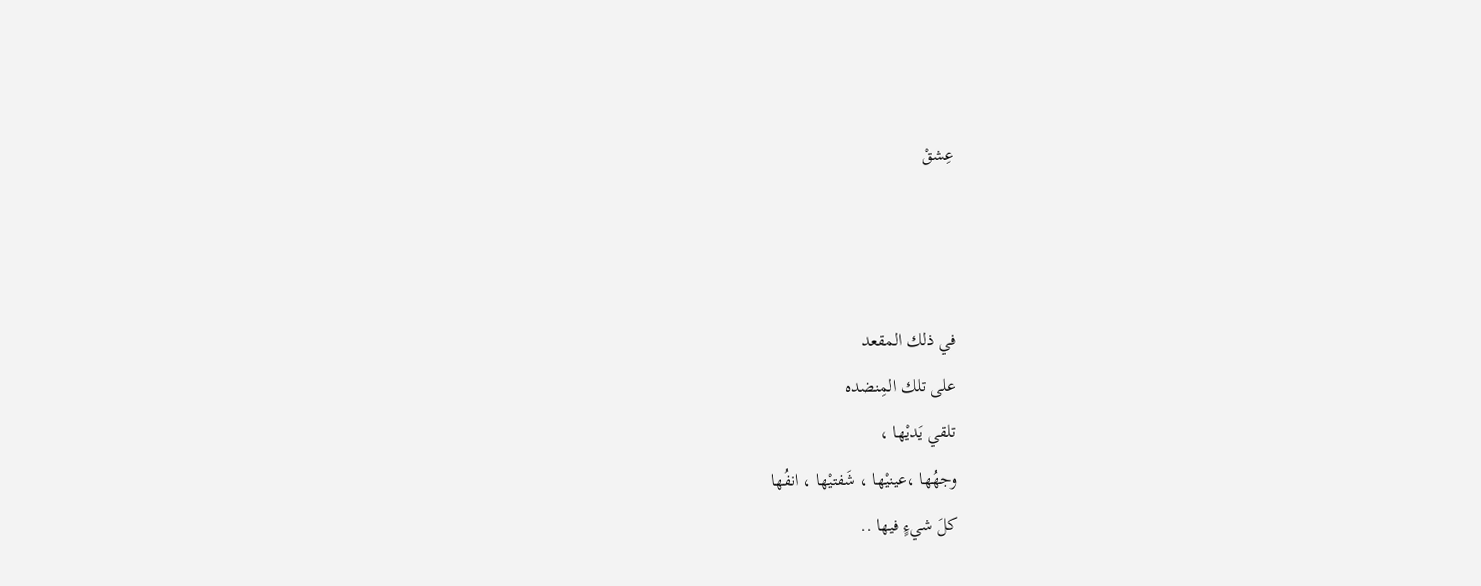عِشقْ



في ذلك المقعد
على تلك المِنضده
تلقي يَديْها ،
وجهُها ،عينيْها ، شَفتيْها ، انفُها
كلَ شيءٍ فيها ..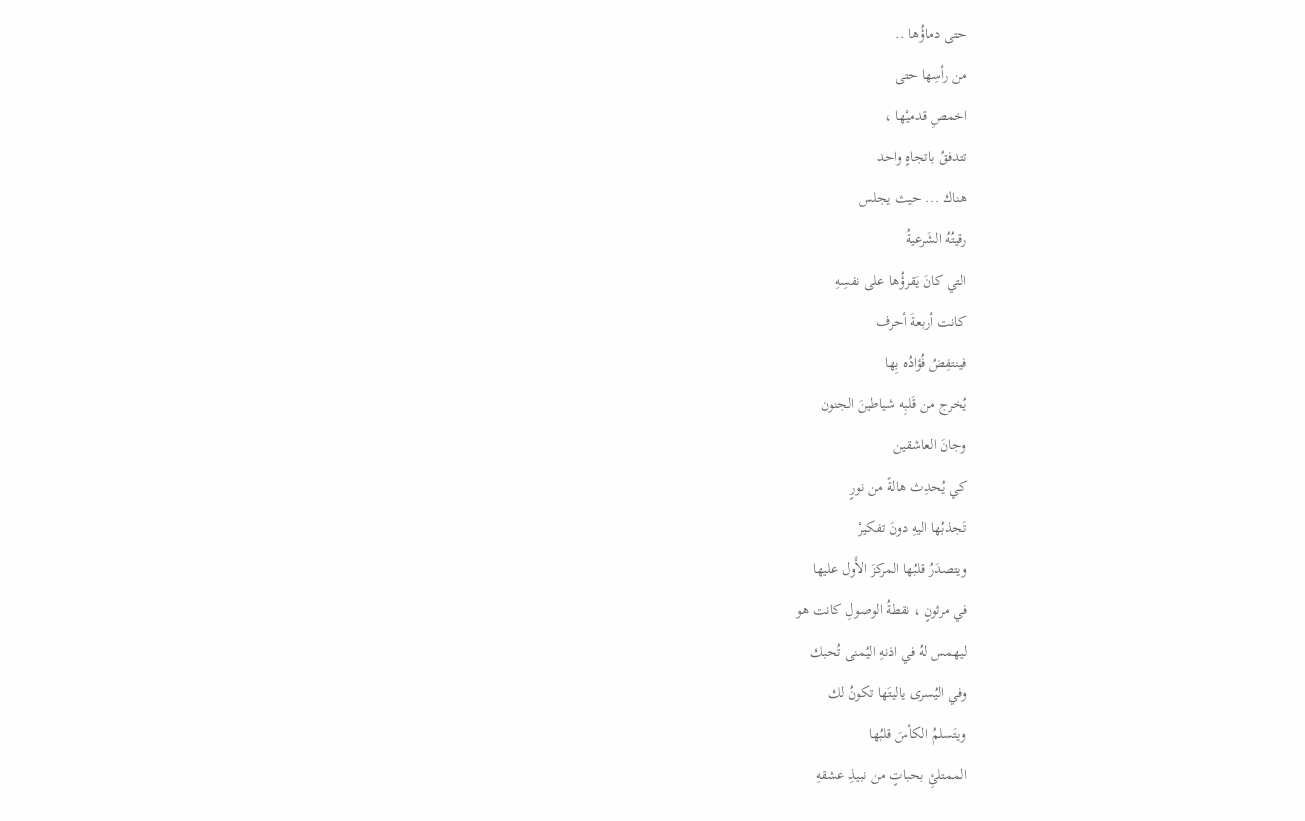حتى دماؤُها ..
من رأسِها حتى
اخمصِ قدميْها ،
تتدفقُ باتجاهٍ واحد
هناك ... حيث يجلس
رقيتُهُ الشَرعيةُ
التي كانَ يَقرؤُها على نفسِهِ
كانت أربعةَ أحرف
فينتفِضُ فُؤادُه بِها
يُخرج من قَلبِه شياطينَ الجنون
وجانَ العاشقين
كي يُحدِث هالةً من نورٍ
تَجذبُها اليهِ دونَ تفكيرْ
ويتصدَرُ قلبُها المركزَ الأَول عليها
في مرثونٍ ، نقطةُ الوصولِ كانت هو
ليهمس لهُ في اذنهِ اليُمنى تُحبك
وفي اليُسرى ياليتَها تكونُ لك
ويتَسلمُ الكأسَ قلبُها
الممتلئِ بحباتٍ من نبيذِ عشقهِ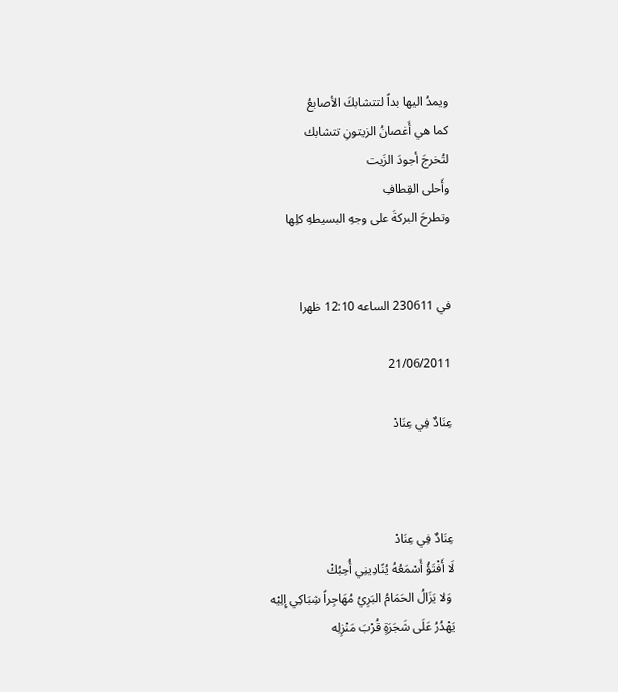ويمدُ اليها بداً لتتشابكَ الأصابعُ
كما هي أَغصانُ الزيتونِ تتشابك
لتُخرجَ أجودَ الزَيت
وأَحلى القِطافِ
وتطرحَ البركةَ على وجهِ البسيطهِ كلِها


في 230611 الساعه 12:10 ظهرا

21/06/2011

عِنَادٌ فِي عِنَادْ



عِنَادٌ فِي عِنَادْ
لَا أَفْتَؤُ أَسْمَعُهُ يُنًادِينِي أُحِبُكْ
 وَلا يَزَالُ الحَمَامُ البَرِيُ مُهَاجِراً شِبَاكِي إِلِيْه
يَهْدُرُ عَلَى شَجَرَةٍ قُرْبَ مَنْزِلِه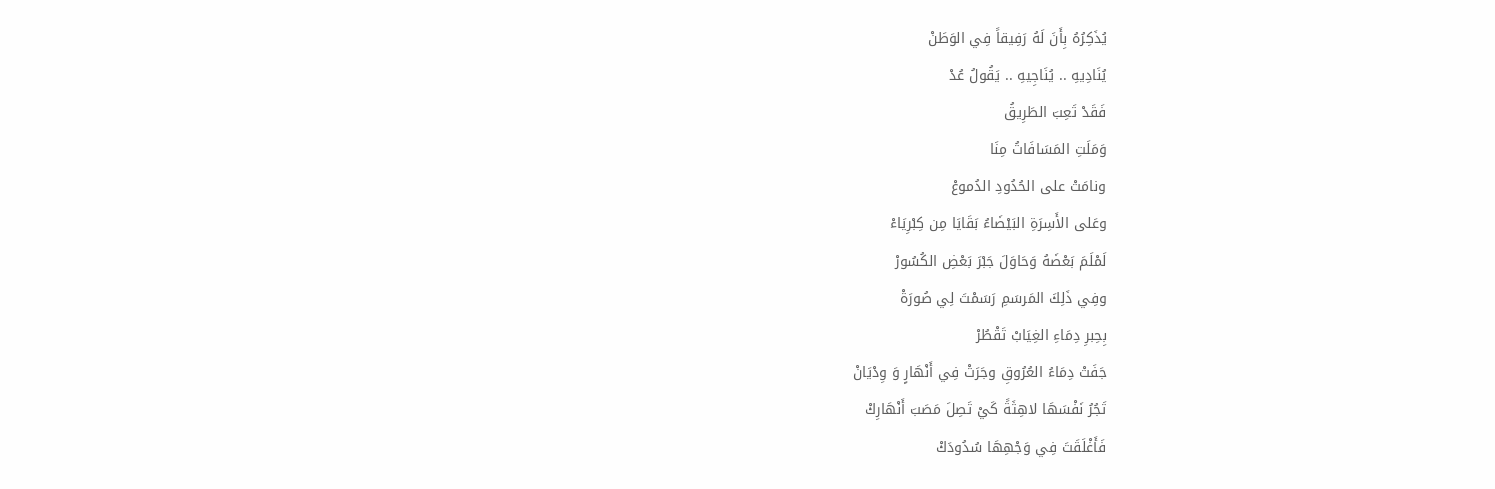يُذَكِرُهُ بِأَنَ لَهُ رَفِيقاً فِي الوَطَنْ
يُنَادِيهِ .. يُنَاجِيهِ .. يَقُولُ عُدْ
فَقَدْ تَعِبَ الطَرِيقُ
وَمَلَتِ المَسَافَاتُ مِنَا
ونامَتْ على الحُدُودِ الدُموعْ
وعَلى الأَسِرَةِ البَيْضَاءُ بَقَايَا مِن كِبْرِيَاءْ
لَمْلَمَ بَعْضَهُ وَحَاوَلَ جَبْرَ بَعْضِ الكُسُورْ
وفِي ذَلِكَ المَرسَمِ رَسَمْتَ لِي صُورَةْ
بِحِبرِ دِمَاءِ الغِيَابْ تَقْطُرْ
جَفَتْ دِمَاءُ العُرُوقِ وجَرَتْ فِي أَنْهَارٍ وَ وِدْيَانْ
تَجُرُ نَفْسَهَا لاهِثَةً كَيْ تَصِلَ مَصَبَ أَنْهَارِكْ
فَأَغْلَقَتَ فِي وَجْهِهَا سُدُودَكْ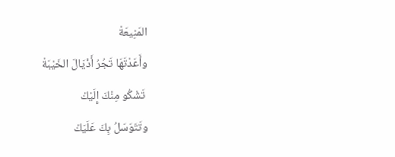المَنِيعَةْ
وأَعَدْتَهَا تَجُرُ أَذْيَالَ الخَيْبَةْ
 تَشْكُو مِنْكَ إِلَيْكْ
وتَتَوَسَلُ بِكَ عَلَيَكْ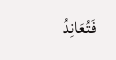فَتُعَانِدُ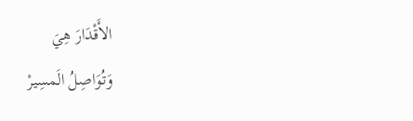الأَقْدَارَ هِيَ
وَتُوَاصِلُ الَمسِيرْ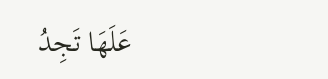عَلَهَا تَجِدُ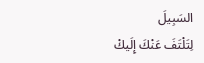السَبِيلَ
لِتَلْتَفَ عَنْكَ إِلَيكْ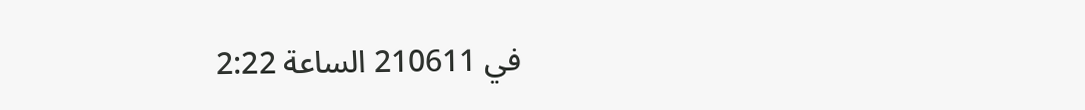في 210611 الساعة 2:22